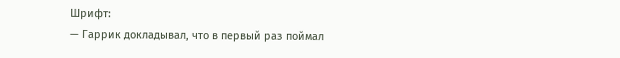Шрифт:
— Гаррик докладывал, что в первый раз поймал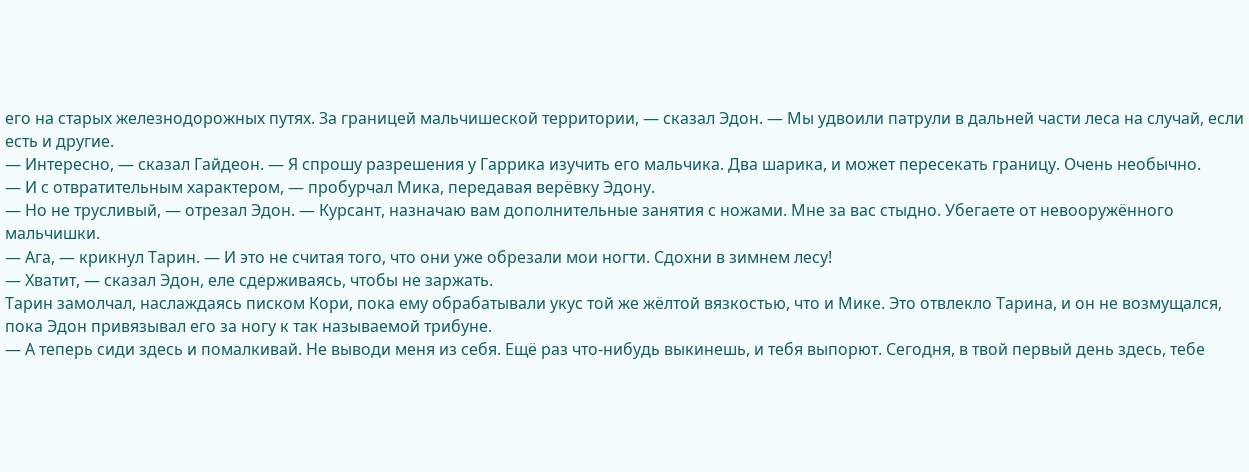его на старых железнодорожных путях. За границей мальчишеской территории, — сказал Эдон. — Мы удвоили патрули в дальней части леса на случай, если есть и другие.
— Интересно, — сказал Гайдеон. — Я спрошу разрешения у Гаррика изучить его мальчика. Два шарика, и может пересекать границу. Очень необычно.
— И с отвратительным характером, — пробурчал Мика, передавая верёвку Эдону.
— Но не трусливый, — отрезал Эдон. — Курсант, назначаю вам дополнительные занятия с ножами. Мне за вас стыдно. Убегаете от невооружённого мальчишки.
— Ага, — крикнул Тарин. — И это не считая того, что они уже обрезали мои ногти. Сдохни в зимнем лесу!
— Хватит, — сказал Эдон, еле сдерживаясь, чтобы не заржать.
Тарин замолчал, наслаждаясь писком Кори, пока ему обрабатывали укус той же жёлтой вязкостью, что и Мике. Это отвлекло Тарина, и он не возмущался, пока Эдон привязывал его за ногу к так называемой трибуне.
— А теперь сиди здесь и помалкивай. Не выводи меня из себя. Ещё раз что-нибудь выкинешь, и тебя выпорют. Сегодня, в твой первый день здесь, тебе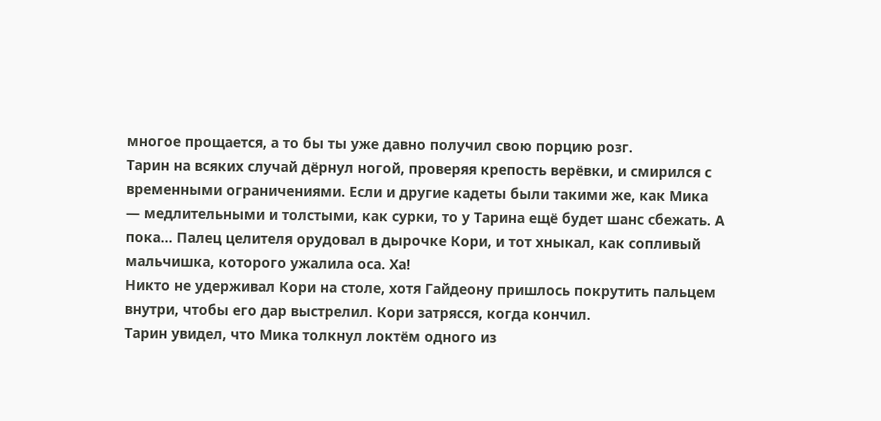многое прощается, а то бы ты уже давно получил свою порцию розг.
Тарин на всяких случай дёрнул ногой, проверяя крепость верёвки, и смирился с временными ограничениями. Если и другие кадеты были такими же, как Мика — медлительными и толстыми, как сурки, то у Тарина ещё будет шанс сбежать. А пока… Палец целителя орудовал в дырочке Кори, и тот хныкал, как сопливый мальчишка, которого ужалила оса. Ха!
Никто не удерживал Кори на столе, хотя Гайдеону пришлось покрутить пальцем внутри, чтобы его дар выстрелил. Кори затрясся, когда кончил.
Тарин увидел, что Мика толкнул локтём одного из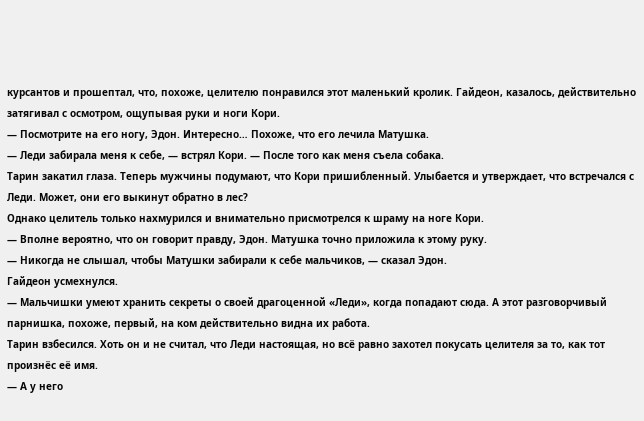курсантов и прошептал, что, похоже, целителю понравился этот маленький кролик. Гайдеон, казалось, действительно затягивал с осмотром, ощупывая руки и ноги Кори.
— Посмотрите на его ногу, Эдон. Интересно… Похоже, что его лечила Матушка.
— Леди забирала меня к себе, — встрял Кори. — После того как меня съела собака.
Тарин закатил глаза. Теперь мужчины подумают, что Кори пришибленный. Улыбается и утверждает, что встречался с Леди. Может, они его выкинут обратно в лес?
Однако целитель только нахмурился и внимательно присмотрелся к шраму на ноге Кори.
— Вполне вероятно, что он говорит правду, Эдон. Матушка точно приложила к этому руку.
— Никогда не слышал, чтобы Матушки забирали к себе мальчиков, — сказал Эдон.
Гайдеон усмехнулся.
— Мальчишки умеют хранить секреты о своей драгоценной «Леди», когда попадают сюда. А этот разговорчивый парнишка, похоже, первый, на ком действительно видна их работа.
Тарин взбесился. Хоть он и не считал, что Леди настоящая, но всё равно захотел покусать целителя за то, как тот произнёс её имя.
— А у него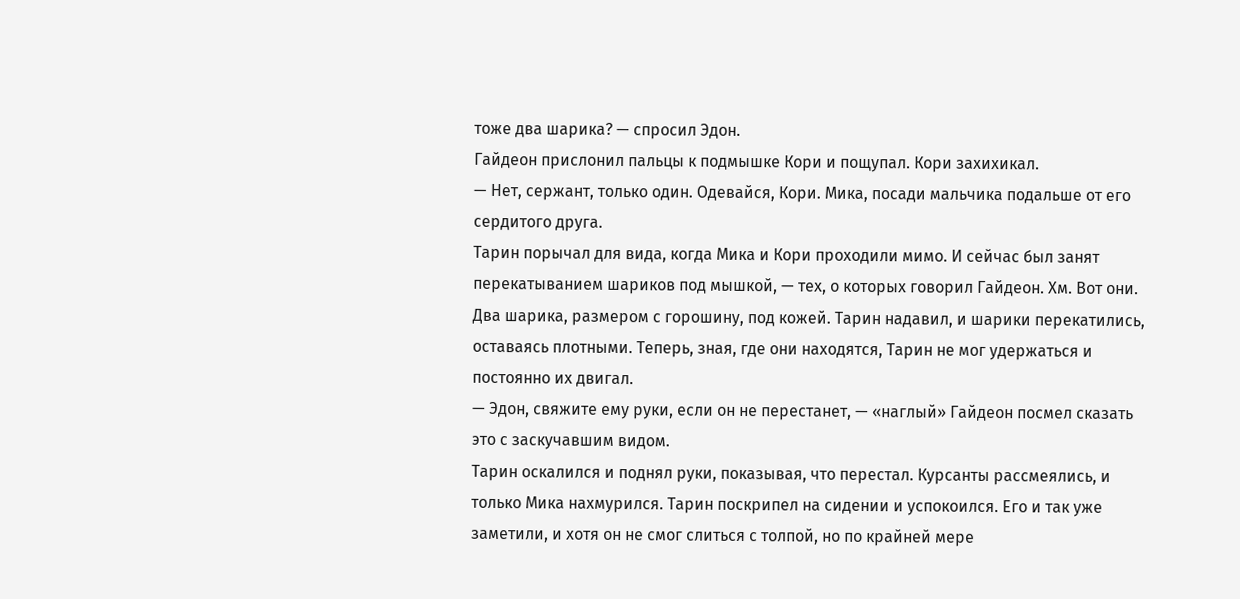тоже два шарика? — спросил Эдон.
Гайдеон прислонил пальцы к подмышке Кори и пощупал. Кори захихикал.
— Нет, сержант, только один. Одевайся, Кори. Мика, посади мальчика подальше от его сердитого друга.
Тарин порычал для вида, когда Мика и Кори проходили мимо. И сейчас был занят перекатыванием шариков под мышкой, — тех, о которых говорил Гайдеон. Хм. Вот они. Два шарика, размером с горошину, под кожей. Тарин надавил, и шарики перекатились, оставаясь плотными. Теперь, зная, где они находятся, Тарин не мог удержаться и постоянно их двигал.
— Эдон, свяжите ему руки, если он не перестанет, — «наглый» Гайдеон посмел сказать это с заскучавшим видом.
Тарин оскалился и поднял руки, показывая, что перестал. Курсанты рассмеялись, и только Мика нахмурился. Тарин поскрипел на сидении и успокоился. Его и так уже заметили, и хотя он не смог слиться с толпой, но по крайней мере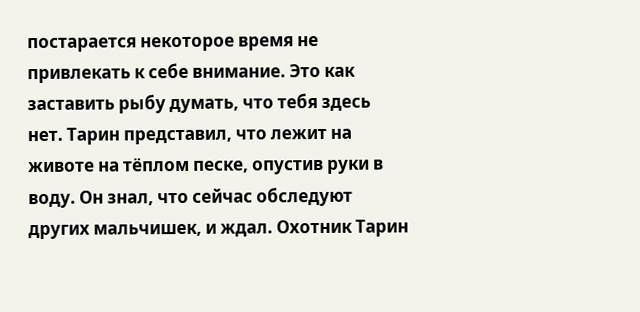постарается некоторое время не привлекать к себе внимание. Это как заставить рыбу думать, что тебя здесь нет. Тарин представил, что лежит на животе на тёплом песке, опустив руки в воду. Он знал, что сейчас обследуют других мальчишек, и ждал. Охотник Тарин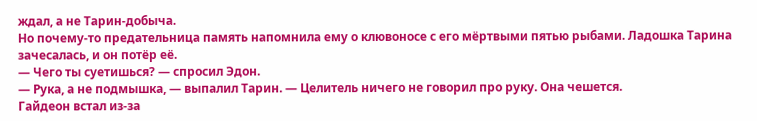ждал, а не Тарин-добыча.
Но почему-то предательница память напомнила ему о клювоносе с его мёртвыми пятью рыбами. Ладошка Тарина зачесалась, и он потёр её.
— Чего ты суетишься? — спросил Эдон.
— Рука, а не подмышка, — выпалил Тарин. — Целитель ничего не говорил про руку. Она чешется.
Гайдеон встал из-за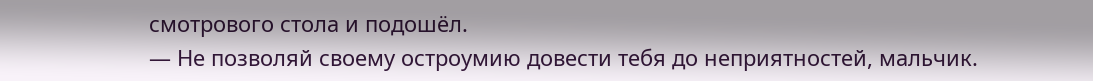смотрового стола и подошёл.
— Не позволяй своему остроумию довести тебя до неприятностей, мальчик.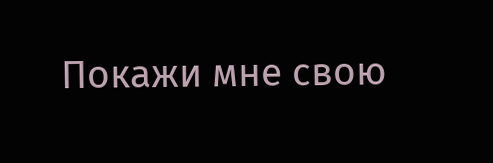Покажи мне свою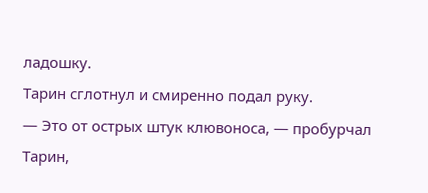ладошку.
Тарин сглотнул и смиренно подал руку.
— Это от острых штук клювоноса, — пробурчал Тарин,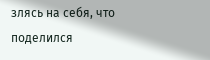злясь на себя, что поделился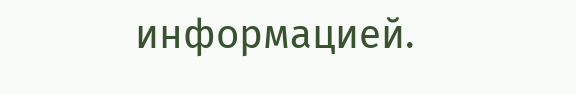информацией.